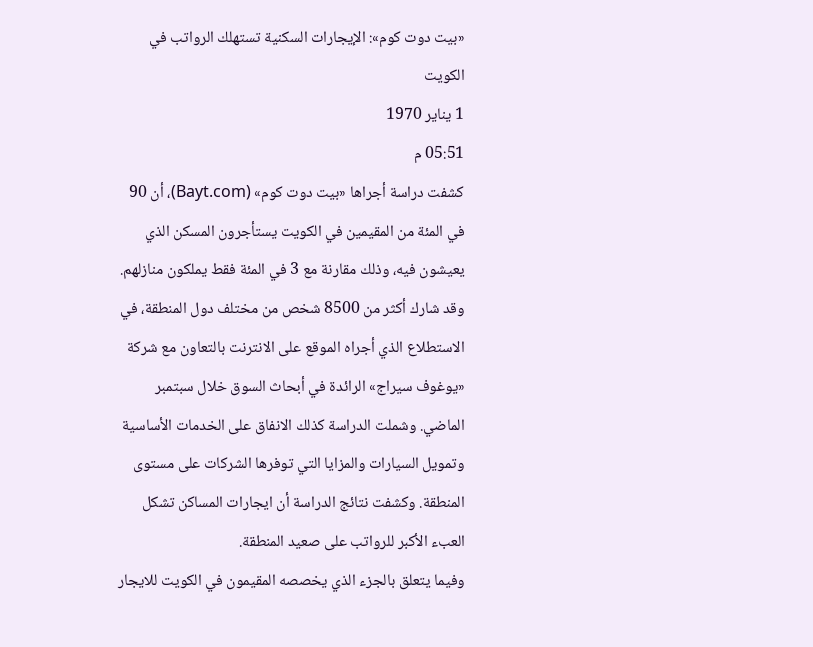«بيت دوت كوم»: الإيجارات السكنية تستهلك الرواتب في الكويت
1 يناير 1970
05:51 م
كشفت دراسة أجراها «بيت دوت كوم» (Bayt.com)، أن 90 في المئة من المقيمين في الكويت يستأجرون المسكن الذي يعيشون فيه، وذلك مقارنة مع 3 في المئة فقط يملكون منازلهم.
وقد شارك أكثر من 8500 شخص من مختلف دول المنطقة، في الاستطلاع الذي أجراه الموقع على الانترنت بالتعاون مع شركة «يوغوف سيراج» الرائدة في أبحاث السوق خلال سبتمبر الماضي. وشملت الدراسة كذلك الانفاق على الخدمات الأساسية وتمويل السيارات والمزايا التي توفرها الشركات على مستوى المنطقة. وكشفت نتائج الدراسة أن ايجارات المساكن تشكل العبء الأكبر للرواتب على صعيد المنطقة.
وفيما يتعلق بالجزء الذي يخصصه المقيمون في الكويت للايجار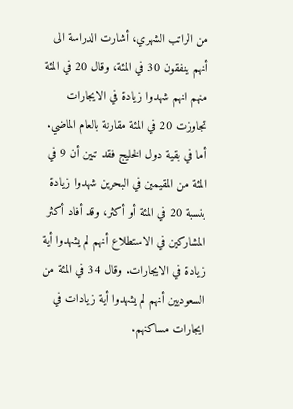من الراتب الشهري، أشارت الدراسة الى أنهم ينفقون 30 في المئة، وقال 20 في المئة منهم انهم شهدوا زيادة في الايجارات تجاوزت 20 في المئة مقارنة بالعام الماضي.
أما في بقية دول الخليج فقد تبين أن 9 في المئة من المقيمين في البحرين شهدوا زيادة بنسبة 20 في المئة أو أكثر، وقد أفاد أكثر المشاركين في الاستطلاع أنهم لم يشهدوا أية زيادة في الايجارات. وقال 34 في المئة من السعوديين أنهم لم يشهدوا أية زيادات في ايجارات مساكنهم.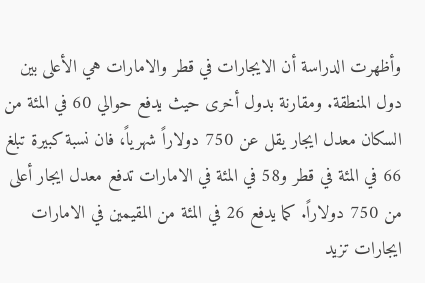وأظهرت الدراسة أن الايجارات في قطر والامارات هي الأعلى بين دول المنطقة. ومقارنة بدول أخرى حيث يدفع حوالي 60 في المئة من السكان معدل ايجار يقل عن 750 دولاراً شهرياً، فان نسبة كبيرة تبلغ 66 في المئة في قطر و58 في المئة في الامارات تدفع معدل ايجار أعلى من 750 دولاراً. كما يدفع 26 في المئة من المقيمين في الامارات ايجارات تزيد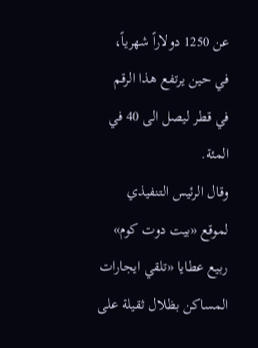عن 1250 دولاراً شهرياً، في حين يرتفع هذا الرقم في قطر ليصل الى 40 في المئة.
وقال الرئيس التنفيذي لموقع «بيت دوت كوم» ربيع عطايا «تلقي ايجارات المساكن بظلال ثقيلة على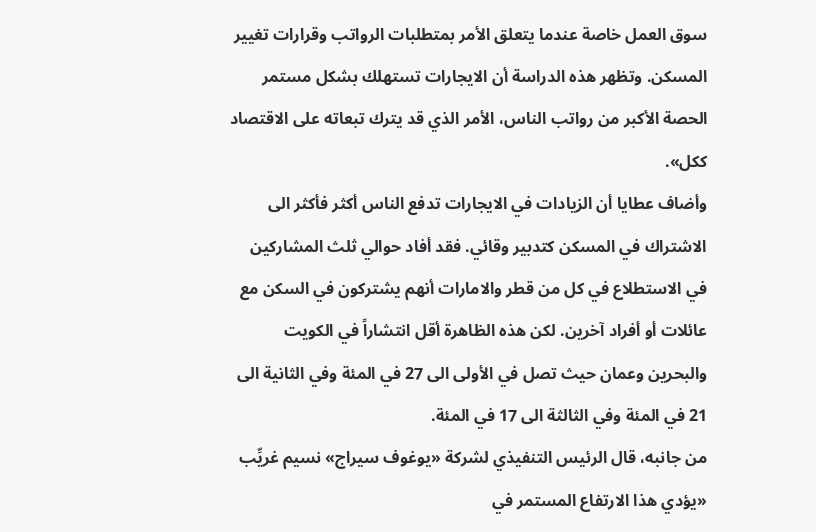سوق العمل خاصة عندما يتعلق الأمر بمتطلبات الرواتب وقرارات تغيير المسكن. وتظهر هذه الدراسة أن الايجارات تستهلك بشكل مستمر الحصة الأكبر من رواتب الناس، الأمر الذي قد يترك تبعاته على الاقتصاد ككل».
وأضاف عطايا أن الزيادات في الايجارات تدفع الناس أكثر فأكثر الى الاشتراك في المسكن كتدبير وقائي. فقد أفاد حوالي ثلث المشاركين في الاستطلاع في كل من قطر والامارات أنهم يشتركون في السكن مع عائلات أو أفراد آخرين. لكن هذه الظاهرة أقل انتشاراً في الكويت والبحرين وعمان حيث تصل في الأولى الى 27 في المئة وفي الثانية الى 21 في المئة وفي الثالثة الى 17 في المئة.
من جانبه، قال الرئيس التنفيذي لشركة «يوغوف سيراج» نسيم غريِّب «يؤدي هذا الارتفاع المستمر في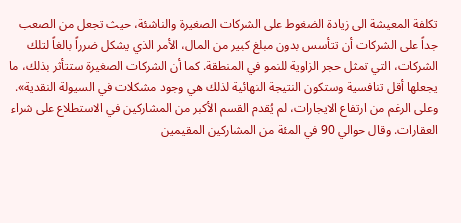تكلفة المعيشة الى زيادة الضغوط على الشركات الصغيرة والناشئة، حيث تجعل من الصعب جداً على الشركات أن تتأسس بدون مبلغ كبير من المال، الأمر الذي يشكل ضرراً بالغاً لتلك الشركات، التي تمثل حجر الزاوية للنمو في المنطقة. كما أن الشركات الصغيرة ستتأثر بذلك، ما يجعلها أقل تنافسية وستكون النتيجة النهائية لذلك هي وجود مشكلات في السيولة النقدية».
وعلى الرغم من ارتفاع الايجارات، لم يُقدم القسم الأكبر من المشاركين في الاستطلاع على شراء العقارات. وقال حوالي 90 في المئة من المشاركين المقيمين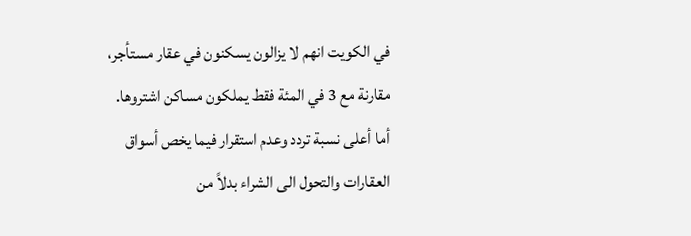في الكويت انهم لا يزالون يسكنون في عقار مستأجر، مقارنة مع 3 في المئة فقط يملكون مساكن اشتروها.
أما أعلى نسبة تردد وعدم استقرار فيما يخص أسواق العقارات والتحول الى الشراء بدلاً من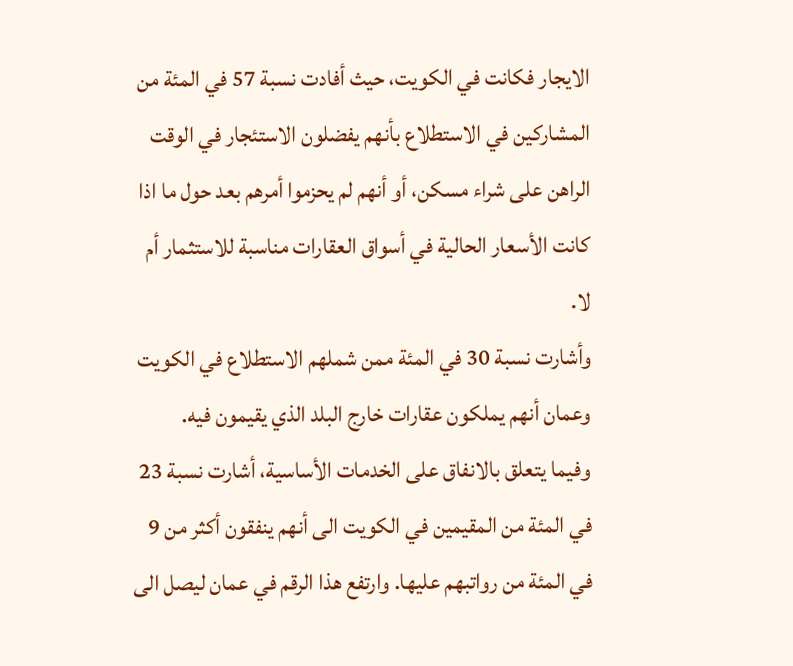الايجار فكانت في الكويت، حيث أفادت نسبة 57 في المئة من المشاركين في الاستطلاع بأنهم يفضلون الاستئجار في الوقت الراهن على شراء مسكن، أو أنهم لم يحزموا أمرهم بعد حول ما اذا كانت الأسعار الحالية في أسواق العقارات مناسبة للاستثمار أم لا.
وأشارت نسبة 30 في المئة ممن شملهم الاستطلاع في الكويت وعمان أنهم يملكون عقارات خارج البلد الذي يقيمون فيه.
وفيما يتعلق بالانفاق على الخدمات الأساسية، أشارت نسبة 23 في المئة من المقيمين في الكويت الى أنهم ينفقون أكثر من 9 في المئة من رواتبهم عليها. وارتفع هذا الرقم في عمان ليصل الى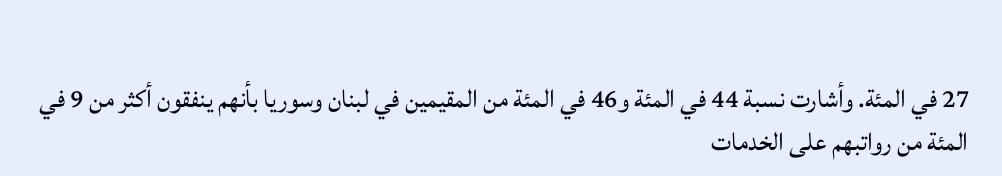27 في المئة. وأشارت نسبة 44 في المئة و46 في المئة من المقيمين في لبنان وسوريا بأنهم ينفقون أكثر من 9 في المئة من رواتبهم على الخدمات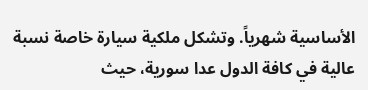الأساسية شهرياً. وتشكل ملكية سيارة خاصة نسبة عالية في كافة الدول عدا سورية، حيث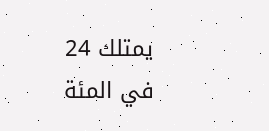يمتلك 24 في المئة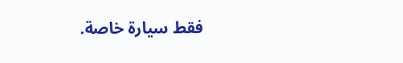فقط سيارة خاصة.